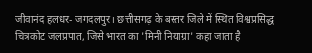जीवानंद हलधर- जगदलपुर। छत्तीसगढ़ के बस्तर जिले में स्थित विश्वप्रसिद्ध चित्रकोट जलप्रपात, जिसे भारत का 'मिनी नियाग्रा' कहा जाता है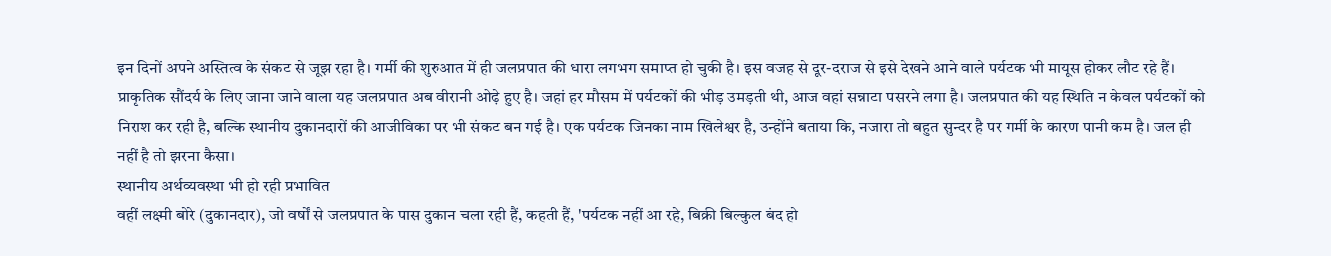इन दिनों अपने अस्तित्व के संकट से जूझ रहा है। गर्मी की शुरुआत में ही जलप्रपात की धारा लगभग समाप्त हो चुकी है। इस वजह से दूर-दराज से इसे देखने आने वाले पर्यटक भी मायूस होकर लौट रहे हैं।
प्राकृतिक सौंदर्य के लिए जाना जाने वाला यह जलप्रपात अब वीरानी ओढ़े हुए है। जहां हर मौसम में पर्यटकों की भीड़ उमड़ती थी, आज वहां सन्नाटा पसरने लगा है। जलप्रपात की यह स्थिति न केवल पर्यटकों को निराश कर रही है, बल्कि स्थानीय दुकानदारों की आजीविका पर भी संकट बन गई है। एक पर्यटक जिनका नाम खिलेश्वर है, उन्होंने बताया कि, नजारा तो बहुत सुन्दर है पर गर्मी के कारण पानी कम है। जल ही नहीं है तो झरना कैसा।
स्थानीय अर्थव्यवस्था भी हो रही प्रभावित
वहीं लक्ष्मी बोरे (दुकानदार), जो वर्षों से जलप्रपात के पास दुकान चला रही हैं, कहती हैं, 'पर्यटक नहीं आ रहे, बिक्री बिल्कुल बंद हो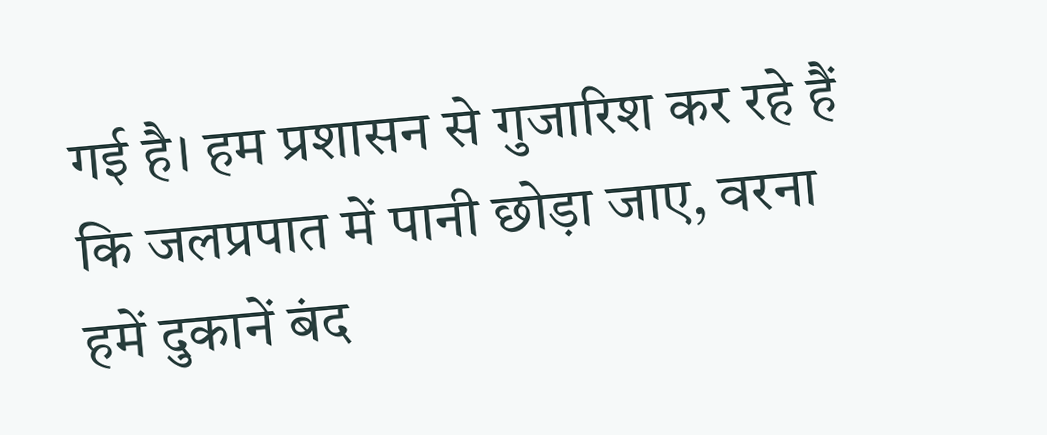गई है। हम प्रशासन से गुजारिश कर रहे हैं कि जलप्रपात में पानी छोड़ा जाए, वरना हमें दुकानें बंद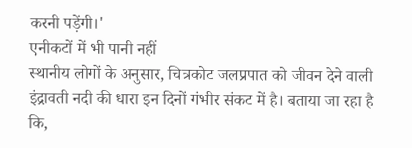करनी पड़ेंगी।'
एनीकटों में भी पानी नहीं
स्थानीय लोगों के अनुसार, चित्रकोट जलप्रपात को जीवन देने वाली इंद्रावती नदी की धारा इन दिनों गंभीर संकट में है। बताया जा रहा है कि,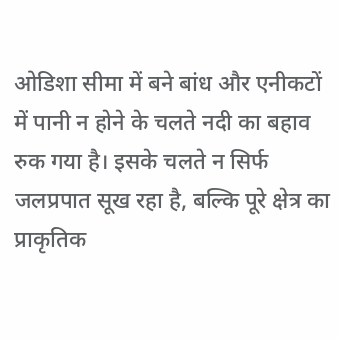ओडिशा सीमा में बने बांध और एनीकटों में पानी न होने के चलते नदी का बहाव रुक गया है। इसके चलते न सिर्फ जलप्रपात सूख रहा है, बल्कि पूरे क्षेत्र का प्राकृतिक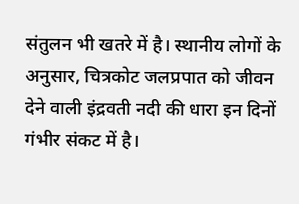संतुलन भी खतरे में है। स्थानीय लोगों के अनुसार, चित्रकोट जलप्रपात को जीवन देने वाली इंद्रवती नदी की धारा इन दिनों गंभीर संकट में है।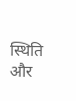स्थिति और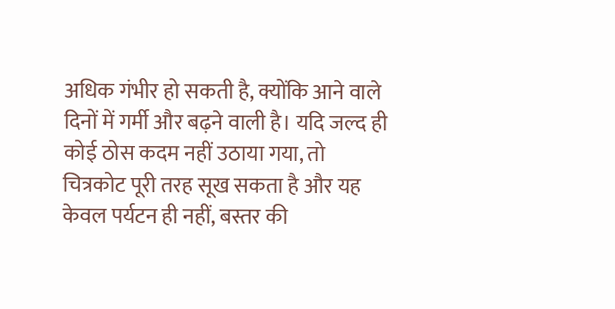अधिक गंभीर हो सकती है, क्योंकि आने वाले दिनों में गर्मी और बढ़ने वाली है। यदि जल्द ही कोई ठोस कदम नहीं उठाया गया, तो चित्रकोट पूरी तरह सूख सकता है और यह केवल पर्यटन ही नहीं, बस्तर की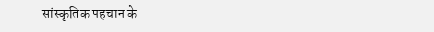सांस्कृतिक पहचान के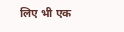लिए भी एक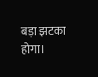बड़ा झटका होगा।